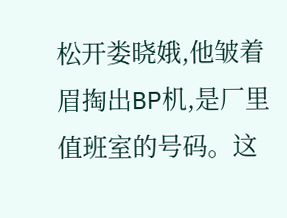松开娄晓娥,他皱着眉掏出BP机,是厂里值班室的号码。这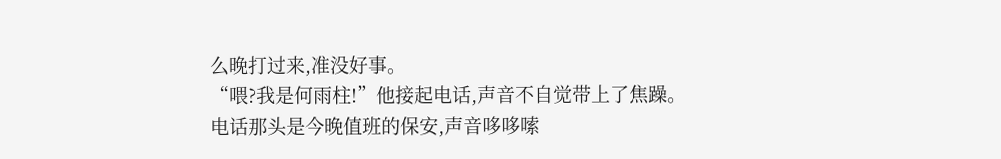么晚打过来,准没好事。
“喂?我是何雨柱!”他接起电话,声音不自觉带上了焦躁。
电话那头是今晚值班的保安,声音哆哆嗦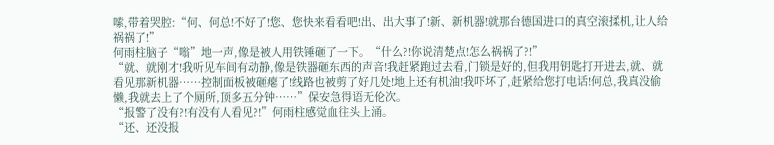嗦,带着哭腔:“何、何总!不好了!您、您快来看看吧!出、出大事了!新、新机器!就那台德国进口的真空滚揉机,让人给祸祸了!”
何雨柱脑子“嗡”地一声,像是被人用铁锤砸了一下。“什么?!你说清楚点!怎么祸祸了?!”
“就、就刚才!我听见车间有动静,像是铁器砸东西的声音!我赶紧跑过去看,门锁是好的,但我用钥匙打开进去,就、就看见那新机器……控制面板被砸瘪了!线路也被剪了好几处!地上还有机油!我吓坏了,赶紧给您打电话!何总,我真没偷懒,我就去上了个厕所,顶多五分钟……”保安急得语无伦次。
“报警了没有?!有没有人看见?!”何雨柱感觉血往头上涌。
“还、还没报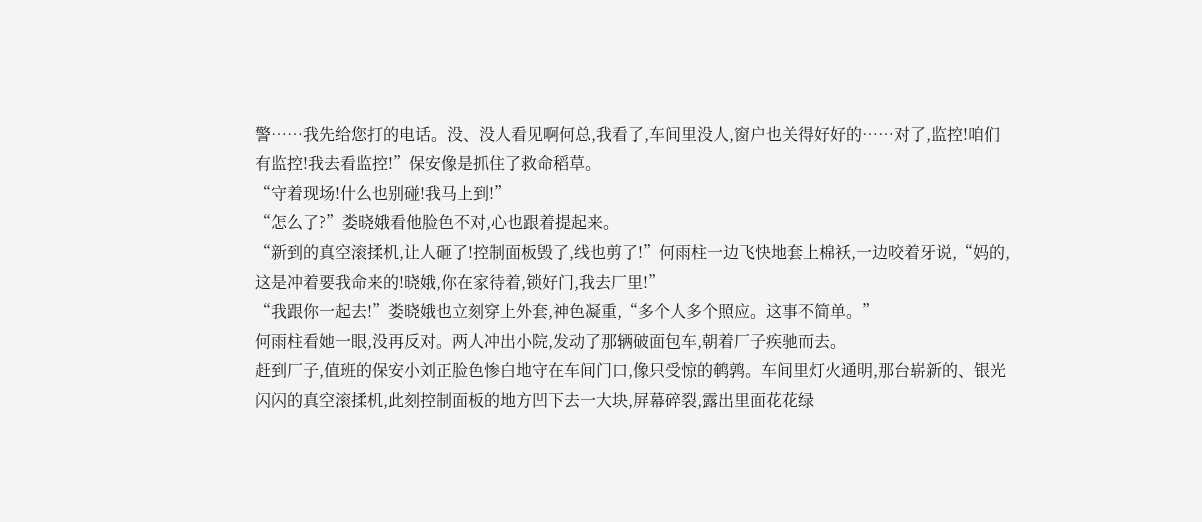警……我先给您打的电话。没、没人看见啊何总,我看了,车间里没人,窗户也关得好好的……对了,监控!咱们有监控!我去看监控!”保安像是抓住了救命稻草。
“守着现场!什么也别碰!我马上到!”
“怎么了?”娄晓娥看他脸色不对,心也跟着提起来。
“新到的真空滚揉机,让人砸了!控制面板毁了,线也剪了!”何雨柱一边飞快地套上棉袄,一边咬着牙说,“妈的,这是冲着要我命来的!晓娥,你在家待着,锁好门,我去厂里!”
“我跟你一起去!”娄晓娥也立刻穿上外套,神色凝重,“多个人多个照应。这事不简单。”
何雨柱看她一眼,没再反对。两人冲出小院,发动了那辆破面包车,朝着厂子疾驰而去。
赶到厂子,值班的保安小刘正脸色惨白地守在车间门口,像只受惊的鹌鹑。车间里灯火通明,那台崭新的、银光闪闪的真空滚揉机,此刻控制面板的地方凹下去一大块,屏幕碎裂,露出里面花花绿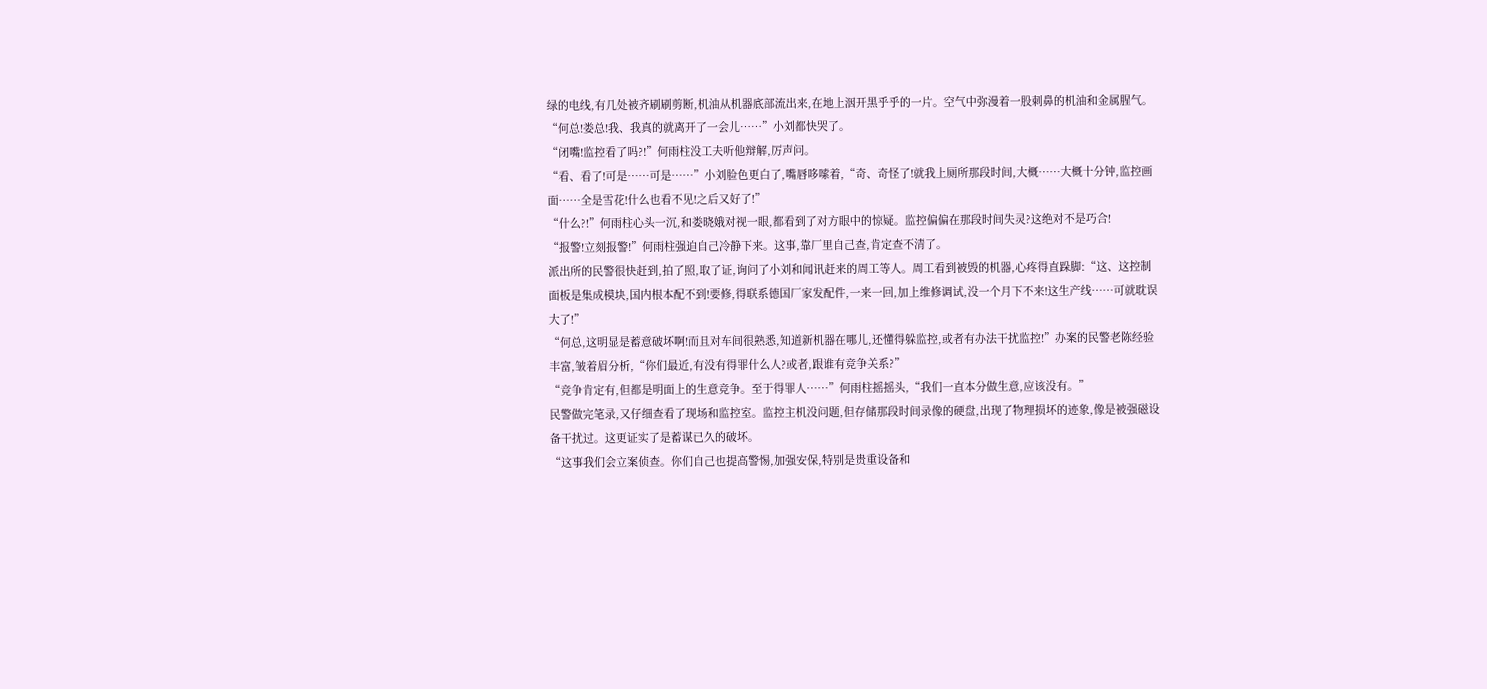绿的电线,有几处被齐刷刷剪断,机油从机器底部流出来,在地上洇开黑乎乎的一片。空气中弥漫着一股刺鼻的机油和金属腥气。
“何总!娄总!我、我真的就离开了一会儿……”小刘都快哭了。
“闭嘴!监控看了吗?!”何雨柱没工夫听他辩解,厉声问。
“看、看了!可是……可是……”小刘脸色更白了,嘴唇哆嗦着,“奇、奇怪了!就我上厕所那段时间,大概……大概十分钟,监控画面……全是雪花!什么也看不见!之后又好了!”
“什么?!”何雨柱心头一沉,和娄晓娥对视一眼,都看到了对方眼中的惊疑。监控偏偏在那段时间失灵?这绝对不是巧合!
“报警!立刻报警!”何雨柱强迫自己冷静下来。这事,靠厂里自己查,肯定查不清了。
派出所的民警很快赶到,拍了照,取了证,询问了小刘和闻讯赶来的周工等人。周工看到被毁的机器,心疼得直跺脚:“这、这控制面板是集成模块,国内根本配不到!要修,得联系德国厂家发配件,一来一回,加上维修调试,没一个月下不来!这生产线……可就耽误大了!”
“何总,这明显是蓄意破坏啊!而且对车间很熟悉,知道新机器在哪儿,还懂得躲监控,或者有办法干扰监控!”办案的民警老陈经验丰富,皱着眉分析,“你们最近,有没有得罪什么人?或者,跟谁有竞争关系?”
“竞争肯定有,但都是明面上的生意竞争。至于得罪人……”何雨柱摇摇头,“我们一直本分做生意,应该没有。”
民警做完笔录,又仔细查看了现场和监控室。监控主机没问题,但存储那段时间录像的硬盘,出现了物理损坏的迹象,像是被强磁设备干扰过。这更证实了是蓄谋已久的破坏。
“这事我们会立案侦查。你们自己也提高警惕,加强安保,特别是贵重设备和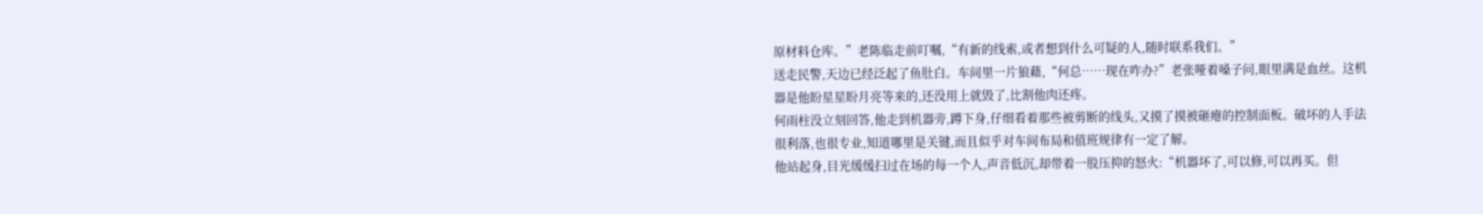原材料仓库。”老陈临走前叮嘱,“有新的线索,或者想到什么可疑的人,随时联系我们。”
送走民警,天边已经泛起了鱼肚白。车间里一片狼藉,“何总……现在咋办?”老张哑着嗓子问,眼里满是血丝。这机器是他盼星星盼月亮等来的,还没用上就毁了,比割他肉还疼。
何雨柱没立刻回答,他走到机器旁,蹲下身,仔细看着那些被剪断的线头,又摸了摸被砸瘪的控制面板。破坏的人手法很利落,也很专业,知道哪里是关键,而且似乎对车间布局和值班规律有一定了解。
他站起身,目光缓缓扫过在场的每一个人,声音低沉,却带着一股压抑的怒火:“机器坏了,可以修,可以再买。但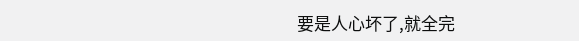要是人心坏了,就全完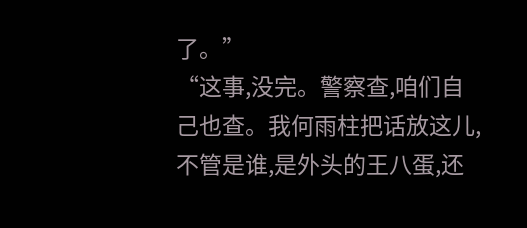了。”
“这事,没完。警察查,咱们自己也查。我何雨柱把话放这儿,不管是谁,是外头的王八蛋,还